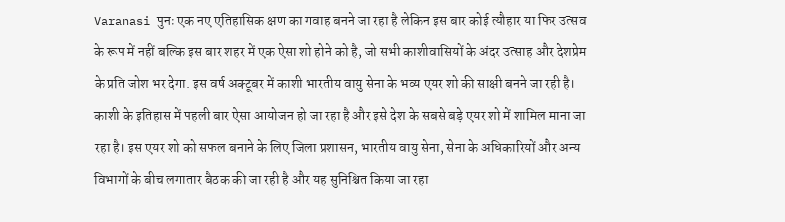Varanasi पुनः एक नए एतिहासिक क्षण का गवाह बनने जा रहा है लेकिन इस बार कोई त्यौहार या फिर उत्सव के रूप में नहीं बल्कि इस बार शहर में एक ऐसा शो होने को है, जो सभी काशीवासियों के अंदर उत्साह और देशप्रेम के प्रति जोश भर देगा. इस वर्ष अक्टूबर में काशी भारतीय वायु सेना के भव्य एयर शो की साक्षी बनने जा रही है। काशी के इतिहास में पहली बार ऐसा आयोजन हो जा रहा है और इसे देश के सबसे बड़े एयर शो में शामिल माना जा रहा है। इस एयर शो को सफल बनाने के लिए जिला प्रशासन, भारतीय वायु सेना, सेना के अधिकारियों और अन्य विभागों के बीच लगातार बैठक की जा रही है और यह सुनिश्चित किया जा रहा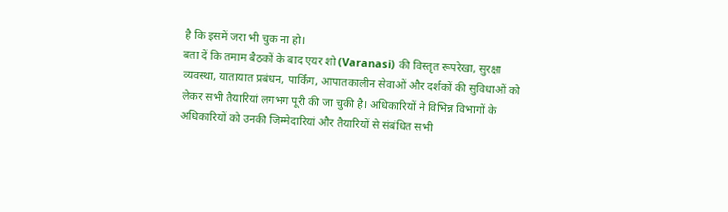है कि इसमें जरा भी चुक ना हो।
बता दें कि तमाम बैठकों के बाद एयर शो (Varanasi) की विस्तृत रूपरेखा, सुरक्षा व्यवस्था, यातायात प्रबंधन, पार्किंग, आपातकालीन सेवाओं और दर्शकों की सुविधाओं को लेकर सभी तैयारियां लगभग पूरी की जा चुकी है। अधिकारियों ने विभिन्न विभागों के अधिकारियों को उनकी जिम्मेदारियां और तैयारियों से संबंधित सभी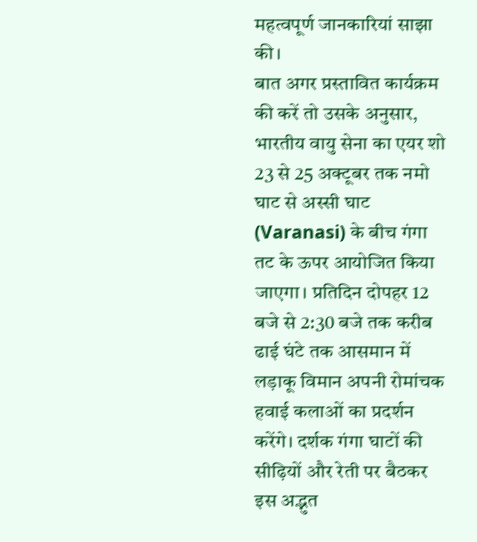महत्वपूर्ण जानकारियां साझा की।
बात अगर प्रस्तावित कार्यक्रम की करें तो उसके अनुसार, भारतीय वायु सेना का एयर शो 23 से 25 अक्टूबर तक नमो घाट से अस्सी घाट (Varanasi) के बीच गंगा तट के ऊपर आयोजित किया जाएगा। प्रतिदिन दोपहर 12 बजे से 2:30 बजे तक करीब ढाई घंटे तक आसमान में लड़ाकू विमान अपनी रोमांचक हवाई कलाओं का प्रदर्शन करेंगे। दर्शक गंगा घाटों की सीढ़ियों और रेती पर बैठकर इस अद्भुत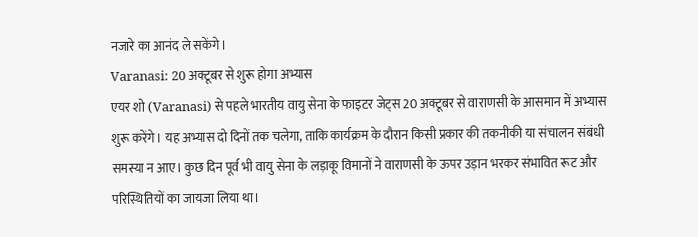नजारे का आनंद ले सकेंगे।
Varanasi: 20 अक्टूबर से शुरू होगा अभ्यास
एयर शो (Varanasi) से पहले भारतीय वायु सेना के फाइटर जेट्स 20 अक्टूबर से वाराणसी के आसमान में अभ्यास शुरू करेंगे। यह अभ्यास दो दिनों तक चलेगा, ताकि कार्यक्रम के दौरान किसी प्रकार की तकनीकी या संचालन संबंधी समस्या न आए। कुछ दिन पूर्व भी वायु सेना के लड़ाकू विमानों ने वाराणसी के ऊपर उड़ान भरकर संभावित रूट और परिस्थितियों का जायजा लिया था।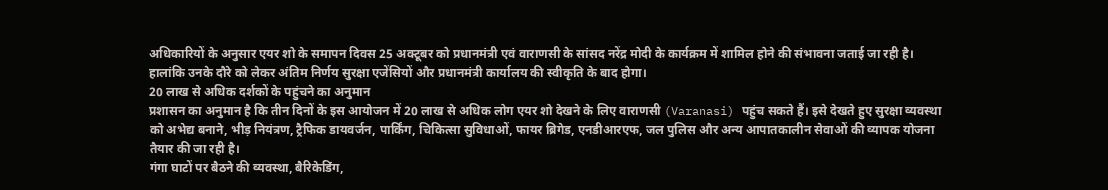अधिकारियों के अनुसार एयर शो के समापन दिवस 25 अक्टूबर को प्रधानमंत्री एवं वाराणसी के सांसद नरेंद्र मोदी के कार्यक्रम में शामिल होने की संभावना जताई जा रही है। हालांकि उनके दौरे को लेकर अंतिम निर्णय सुरक्षा एजेंसियों और प्रधानमंत्री कार्यालय की स्वीकृति के बाद होगा।
20 लाख से अधिक दर्शकों के पहुंचने का अनुमान
प्रशासन का अनुमान है कि तीन दिनों के इस आयोजन में 20 लाख से अधिक लोग एयर शो देखने के लिए वाराणसी (Varanasi) पहुंच सकते हैं। इसे देखते हुए सुरक्षा व्यवस्था को अभेद्य बनाने, भीड़ नियंत्रण, ट्रैफिक डायवर्जन, पार्किंग, चिकित्सा सुविधाओं, फायर ब्रिगेड, एनडीआरएफ, जल पुलिस और अन्य आपातकालीन सेवाओं की व्यापक योजना तैयार की जा रही है।
गंगा घाटों पर बैठने की व्यवस्था, बैरिकेडिंग,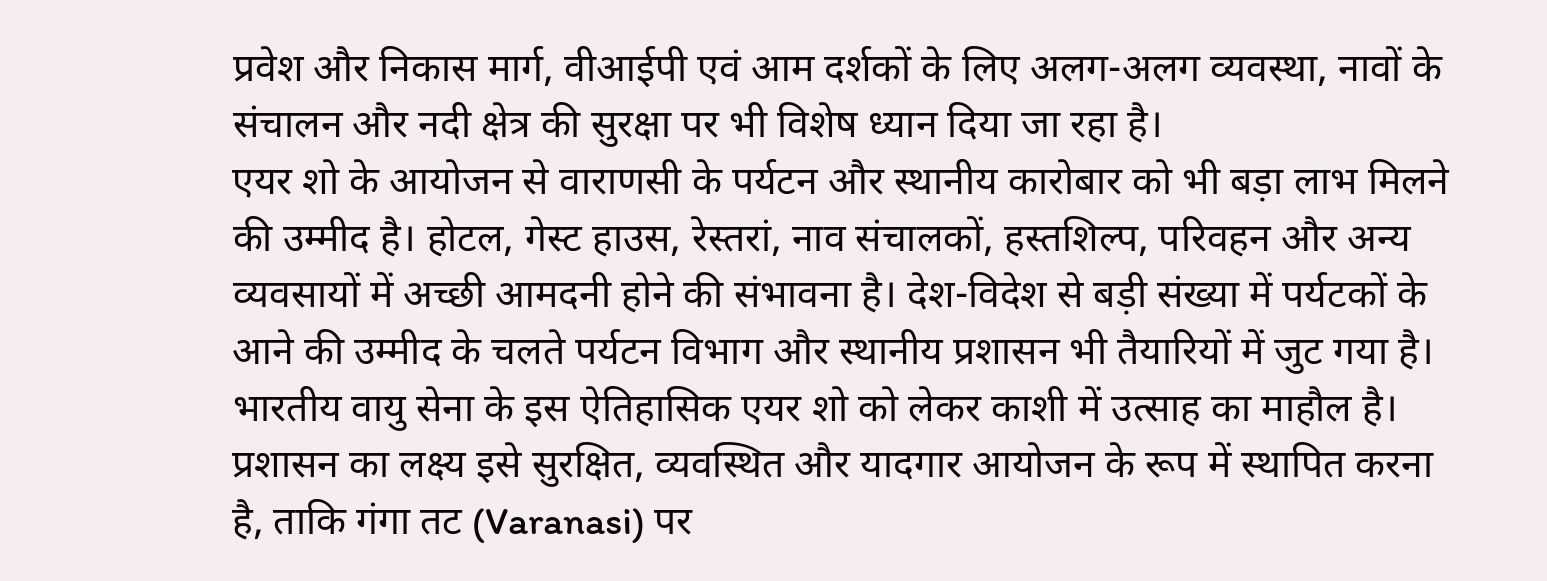प्रवेश और निकास मार्ग, वीआईपी एवं आम दर्शकों के लिए अलग-अलग व्यवस्था, नावों के संचालन और नदी क्षेत्र की सुरक्षा पर भी विशेष ध्यान दिया जा रहा है।
एयर शो के आयोजन से वाराणसी के पर्यटन और स्थानीय कारोबार को भी बड़ा लाभ मिलने की उम्मीद है। होटल, गेस्ट हाउस, रेस्तरां, नाव संचालकों, हस्तशिल्प, परिवहन और अन्य व्यवसायों में अच्छी आमदनी होने की संभावना है। देश-विदेश से बड़ी संख्या में पर्यटकों के आने की उम्मीद के चलते पर्यटन विभाग और स्थानीय प्रशासन भी तैयारियों में जुट गया है।
भारतीय वायु सेना के इस ऐतिहासिक एयर शो को लेकर काशी में उत्साह का माहौल है। प्रशासन का लक्ष्य इसे सुरक्षित, व्यवस्थित और यादगार आयोजन के रूप में स्थापित करना है, ताकि गंगा तट (Varanasi) पर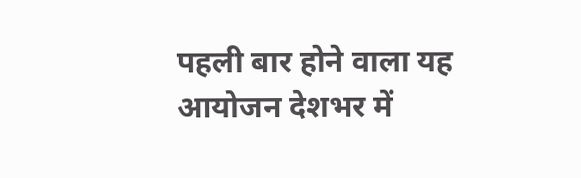पहली बार होने वाला यह आयोजन देशभर में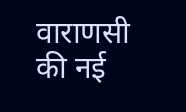वाराणसी की नई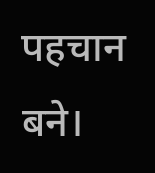पहचान बने।